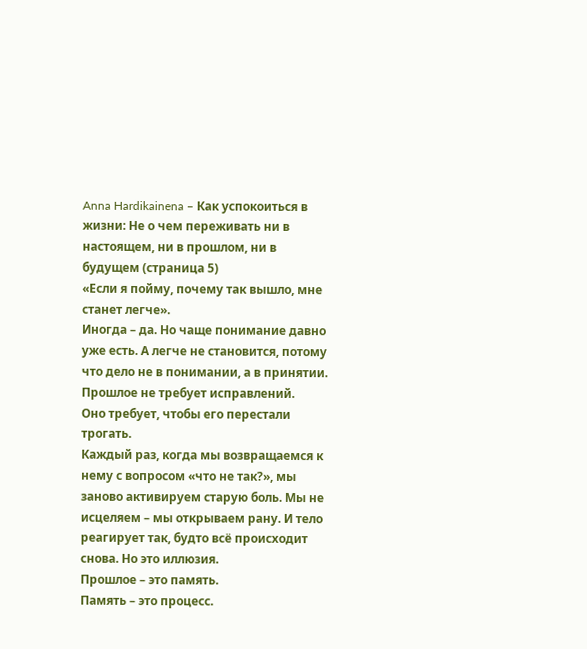Anna Hardikainena – Как успокоиться в жизни: Не о чем переживать ни в настоящем, ни в прошлом, ни в будущем (страница 5)
«Если я пойму, почему так вышло, мне станет легче».
Иногда – да. Но чаще понимание давно уже есть. А легче не становится, потому что дело не в понимании, а в принятии.
Прошлое не требует исправлений.
Оно требует, чтобы его перестали трогать.
Каждый раз, когда мы возвращаемся к нему с вопросом «что не так?», мы заново активируем старую боль. Мы не исцеляем – мы открываем рану. И тело реагирует так, будто всё происходит снова. Но это иллюзия.
Прошлое – это память.
Память – это процесс.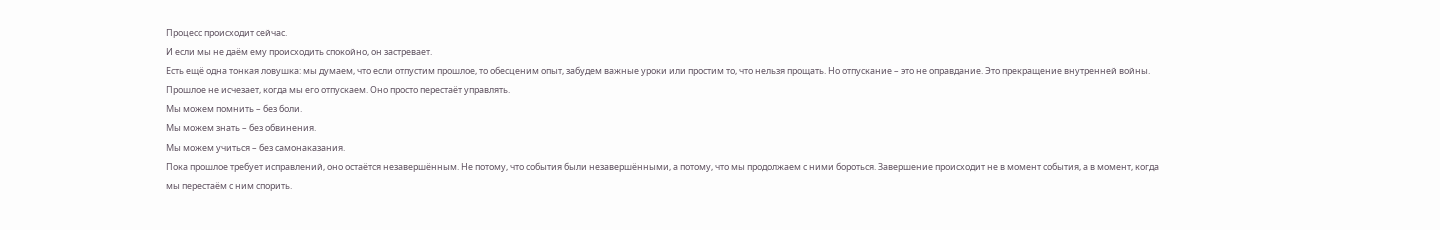Процесс происходит сейчас.
И если мы не даём ему происходить спокойно, он застревает.
Есть ещё одна тонкая ловушка: мы думаем, что если отпустим прошлое, то обесценим опыт, забудем важные уроки или простим то, что нельзя прощать. Но отпускание – это не оправдание. Это прекращение внутренней войны.
Прошлое не исчезает, когда мы его отпускаем. Оно просто перестаёт управлять.
Мы можем помнить – без боли.
Мы можем знать – без обвинения.
Мы можем учиться – без самонаказания.
Пока прошлое требует исправлений, оно остаётся незавершённым. Не потому, что события были незавершёнными, а потому, что мы продолжаем с ними бороться. Завершение происходит не в момент события, а в момент, когда мы перестаём с ним спорить.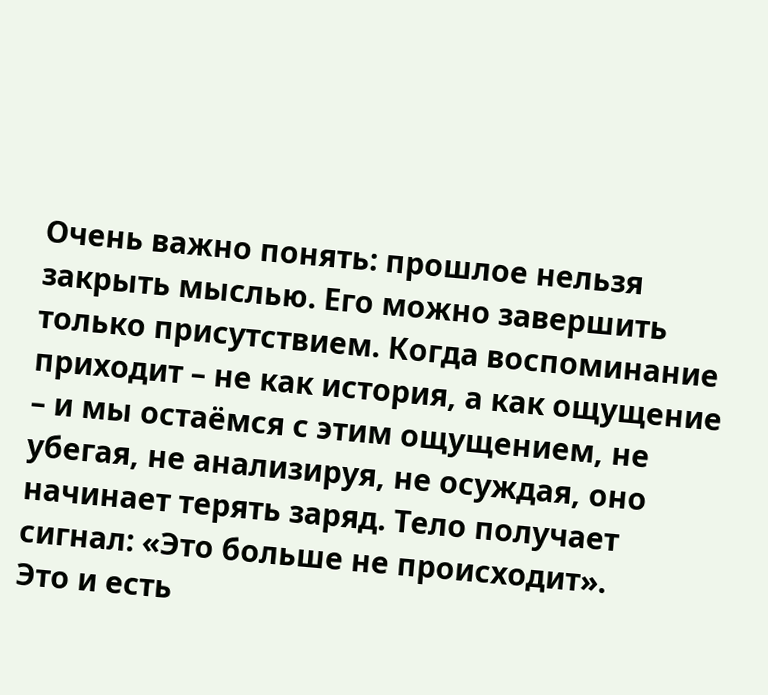Очень важно понять: прошлое нельзя закрыть мыслью. Его можно завершить только присутствием. Когда воспоминание приходит – не как история, а как ощущение – и мы остаёмся с этим ощущением, не убегая, не анализируя, не осуждая, оно начинает терять заряд. Тело получает сигнал: «Это больше не происходит».
Это и есть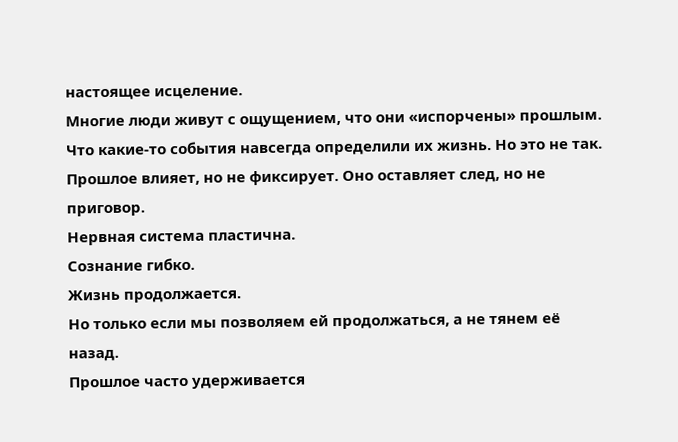настоящее исцеление.
Многие люди живут с ощущением, что они «испорчены» прошлым. Что какие-то события навсегда определили их жизнь. Но это не так. Прошлое влияет, но не фиксирует. Оно оставляет след, но не приговор.
Нервная система пластична.
Сознание гибко.
Жизнь продолжается.
Но только если мы позволяем ей продолжаться, а не тянем её назад.
Прошлое часто удерживается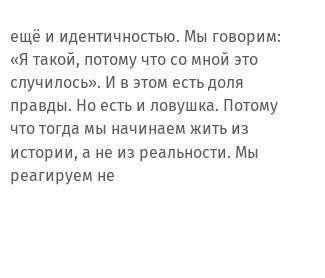ещё и идентичностью. Мы говорим: «Я такой, потому что со мной это случилось». И в этом есть доля правды. Но есть и ловушка. Потому что тогда мы начинаем жить из истории, а не из реальности. Мы реагируем не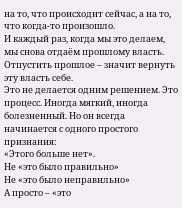на то, что происходит сейчас, а на то, что когда-то произошло.
И каждый раз, когда мы это делаем, мы снова отдаём прошлому власть.
Отпустить прошлое – значит вернуть эту власть себе.
Это не делается одним решением. Это процесс. Иногда мягкий, иногда болезненный. Но он всегда начинается с одного простого признания:
«Этого больше нет».
Не «это было правильно»
Не «это было неправильно»
А просто – «это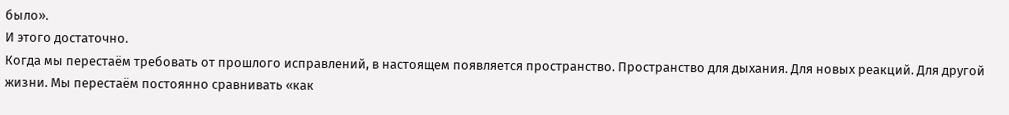было».
И этого достаточно.
Когда мы перестаём требовать от прошлого исправлений, в настоящем появляется пространство. Пространство для дыхания. Для новых реакций. Для другой жизни. Мы перестаём постоянно сравнивать «как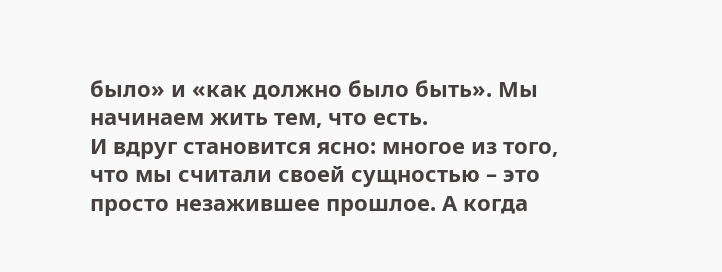было» и «как должно было быть». Мы начинаем жить тем, что есть.
И вдруг становится ясно: многое из того, что мы считали своей сущностью – это просто незажившее прошлое. А когда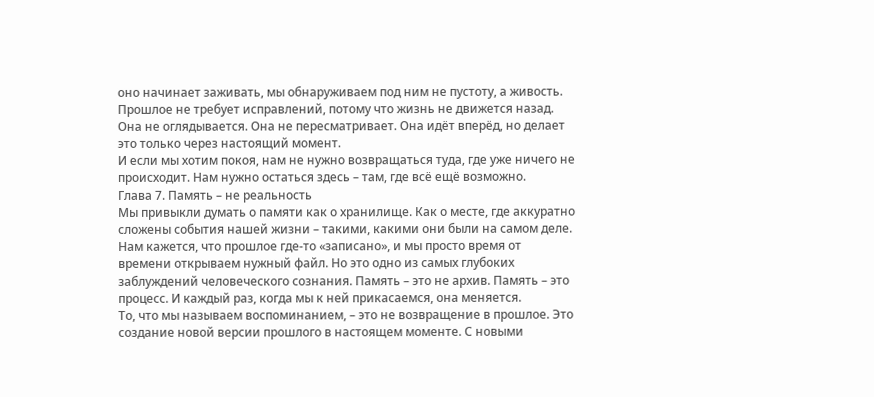оно начинает заживать, мы обнаруживаем под ним не пустоту, а живость.
Прошлое не требует исправлений, потому что жизнь не движется назад. Она не оглядывается. Она не пересматривает. Она идёт вперёд, но делает это только через настоящий момент.
И если мы хотим покоя, нам не нужно возвращаться туда, где уже ничего не происходит. Нам нужно остаться здесь – там, где всё ещё возможно.
Глава 7. Память – не реальность
Мы привыкли думать о памяти как о хранилище. Как о месте, где аккуратно сложены события нашей жизни – такими, какими они были на самом деле. Нам кажется, что прошлое где-то «записано», и мы просто время от времени открываем нужный файл. Но это одно из самых глубоких заблуждений человеческого сознания. Память – это не архив. Память – это процесс. И каждый раз, когда мы к ней прикасаемся, она меняется.
То, что мы называем воспоминанием, – это не возвращение в прошлое. Это создание новой версии прошлого в настоящем моменте. С новыми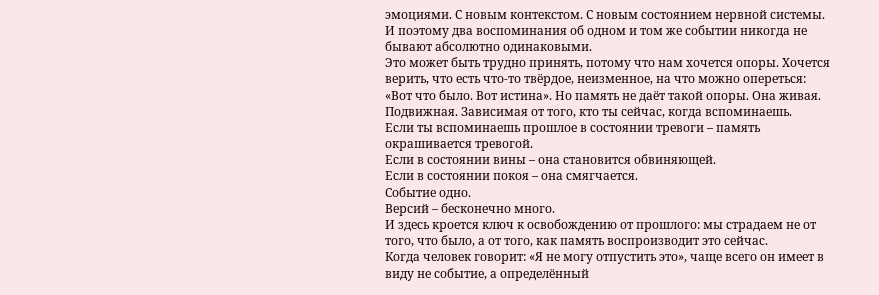эмоциями. С новым контекстом. С новым состоянием нервной системы. И поэтому два воспоминания об одном и том же событии никогда не бывают абсолютно одинаковыми.
Это может быть трудно принять, потому что нам хочется опоры. Хочется верить, что есть что-то твёрдое, неизменное, на что можно опереться: «Вот что было. Вот истина». Но память не даёт такой опоры. Она живая. Подвижная. Зависимая от того, кто ты сейчас, когда вспоминаешь.
Если ты вспоминаешь прошлое в состоянии тревоги – память окрашивается тревогой.
Если в состоянии вины – она становится обвиняющей.
Если в состоянии покоя – она смягчается.
Событие одно.
Версий – бесконечно много.
И здесь кроется ключ к освобождению от прошлого: мы страдаем не от того, что было, а от того, как память воспроизводит это сейчас.
Когда человек говорит: «Я не могу отпустить это», чаще всего он имеет в виду не событие, а определённый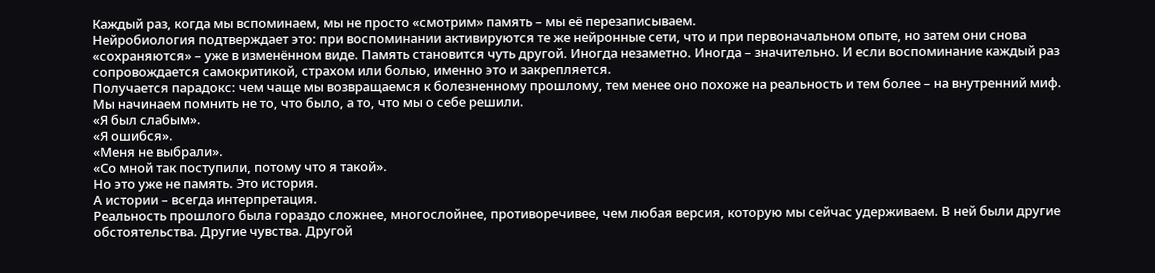Каждый раз, когда мы вспоминаем, мы не просто «смотрим» память – мы её перезаписываем.
Нейробиология подтверждает это: при воспоминании активируются те же нейронные сети, что и при первоначальном опыте, но затем они снова «сохраняются» – уже в изменённом виде. Память становится чуть другой. Иногда незаметно. Иногда – значительно. И если воспоминание каждый раз сопровождается самокритикой, страхом или болью, именно это и закрепляется.
Получается парадокс: чем чаще мы возвращаемся к болезненному прошлому, тем менее оно похоже на реальность и тем более – на внутренний миф.
Мы начинаем помнить не то, что было, а то, что мы о себе решили.
«Я был слабым».
«Я ошибся».
«Меня не выбрали».
«Со мной так поступили, потому что я такой».
Но это уже не память. Это история.
А истории – всегда интерпретация.
Реальность прошлого была гораздо сложнее, многослойнее, противоречивее, чем любая версия, которую мы сейчас удерживаем. В ней были другие обстоятельства. Другие чувства. Другой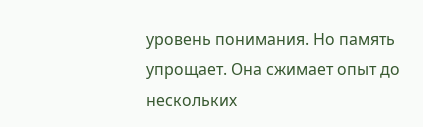уровень понимания. Но память упрощает. Она сжимает опыт до нескольких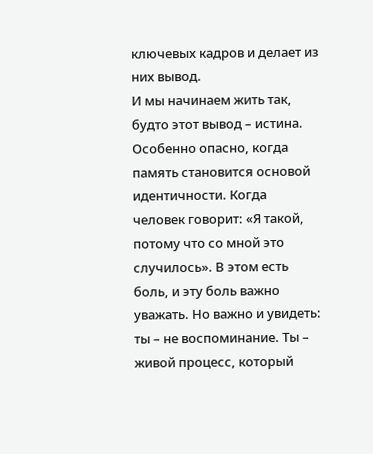ключевых кадров и делает из них вывод.
И мы начинаем жить так, будто этот вывод – истина.
Особенно опасно, когда память становится основой идентичности. Когда человек говорит: «Я такой, потому что со мной это случилось». В этом есть боль, и эту боль важно уважать. Но важно и увидеть: ты – не воспоминание. Ты – живой процесс, который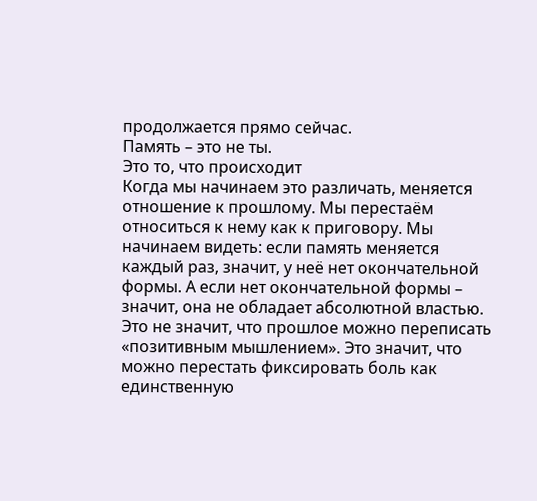продолжается прямо сейчас.
Память – это не ты.
Это то, что происходит
Когда мы начинаем это различать, меняется отношение к прошлому. Мы перестаём относиться к нему как к приговору. Мы начинаем видеть: если память меняется каждый раз, значит, у неё нет окончательной формы. А если нет окончательной формы – значит, она не обладает абсолютной властью.
Это не значит, что прошлое можно переписать «позитивным мышлением». Это значит, что можно перестать фиксировать боль как единственную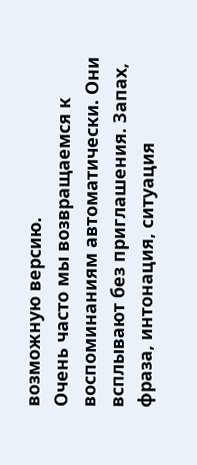возможную версию.
Очень часто мы возвращаемся к воспоминаниям автоматически. Они всплывают без приглашения. Запах, фраза, интонация, ситуация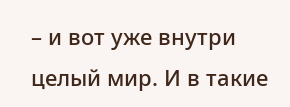– и вот уже внутри целый мир. И в такие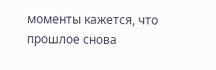моменты кажется, что прошлое снова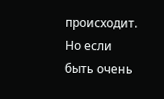происходит. Но если быть очень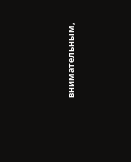внимательным,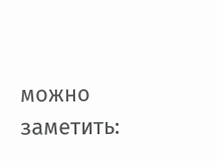можно заметить: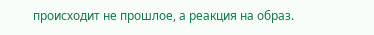происходит не прошлое, а реакция на образ.